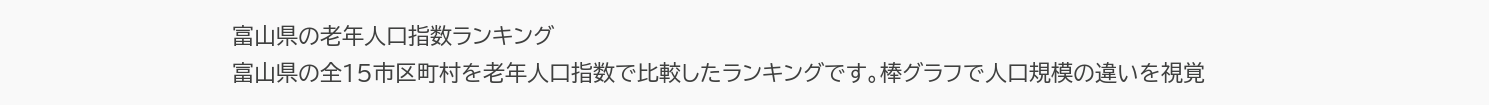富山県の老年人口指数ランキング
富山県の全15市区町村を老年人口指数で比較したランキングです。棒グラフで人口規模の違いを視覚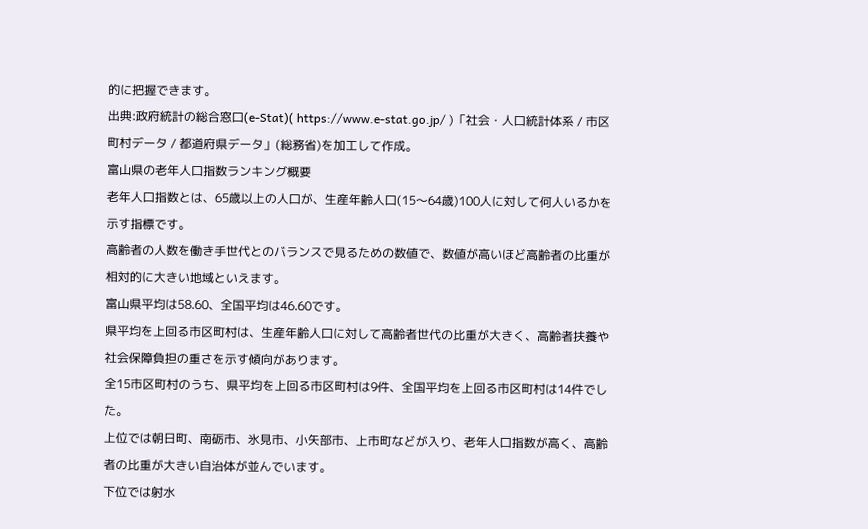的に把握できます。
出典:政府統計の総合窓口(e-Stat)( https://www.e-stat.go.jp/ )「社会・人口統計体系 / 市区町村データ / 都道府県データ」(総務省)を加工して作成。
富山県の老年人口指数ランキング概要
老年人口指数とは、65歳以上の人口が、生産年齢人口(15〜64歳)100人に対して何人いるかを示す指標です。
高齢者の人数を働き手世代とのバランスで見るための数値で、数値が高いほど高齢者の比重が相対的に大きい地域といえます。
富山県平均は58.60、全国平均は46.60です。
県平均を上回る市区町村は、生産年齢人口に対して高齢者世代の比重が大きく、高齢者扶養や社会保障負担の重さを示す傾向があります。
全15市区町村のうち、県平均を上回る市区町村は9件、全国平均を上回る市区町村は14件でした。
上位では朝日町、南砺市、氷見市、小矢部市、上市町などが入り、老年人口指数が高く、高齢者の比重が大きい自治体が並んでいます。
下位では射水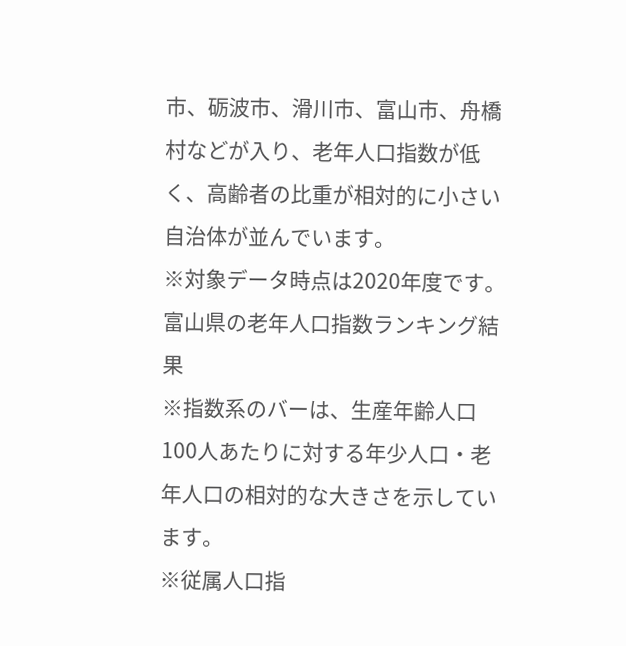市、砺波市、滑川市、富山市、舟橋村などが入り、老年人口指数が低く、高齢者の比重が相対的に小さい自治体が並んでいます。
※対象データ時点は2020年度です。
富山県の老年人口指数ランキング結果
※指数系のバーは、生産年齢人口100人あたりに対する年少人口・老年人口の相対的な大きさを示しています。
※従属人口指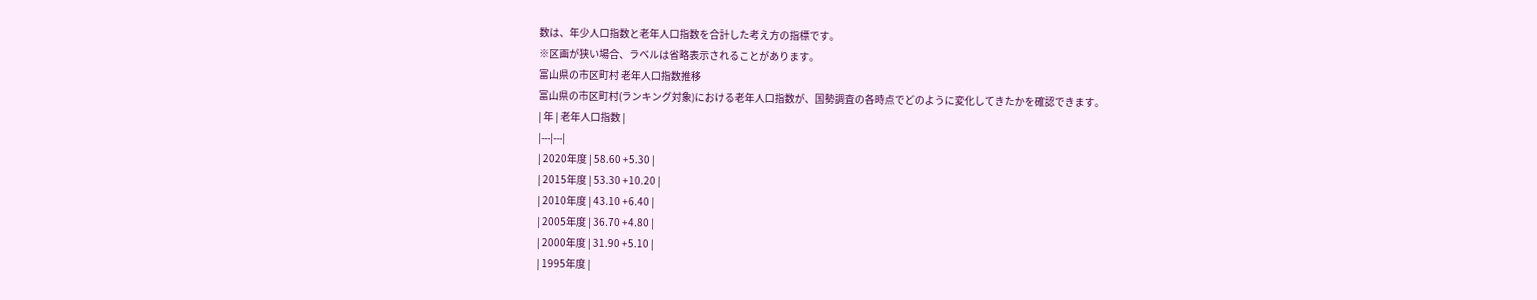数は、年少人口指数と老年人口指数を合計した考え方の指標です。
※区画が狭い場合、ラベルは省略表示されることがあります。
富山県の市区町村 老年人口指数推移
富山県の市区町村(ランキング対象)における老年人口指数が、国勢調査の各時点でどのように変化してきたかを確認できます。
| 年 | 老年人口指数 |
|---|---|
| 2020年度 | 58.60 +5.30 |
| 2015年度 | 53.30 +10.20 |
| 2010年度 | 43.10 +6.40 |
| 2005年度 | 36.70 +4.80 |
| 2000年度 | 31.90 +5.10 |
| 1995年度 |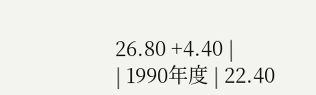26.80 +4.40 |
| 1990年度 | 22.40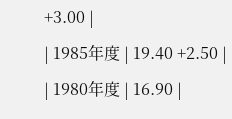+3.00 |
| 1985年度 | 19.40 +2.50 |
| 1980年度 | 16.90 |